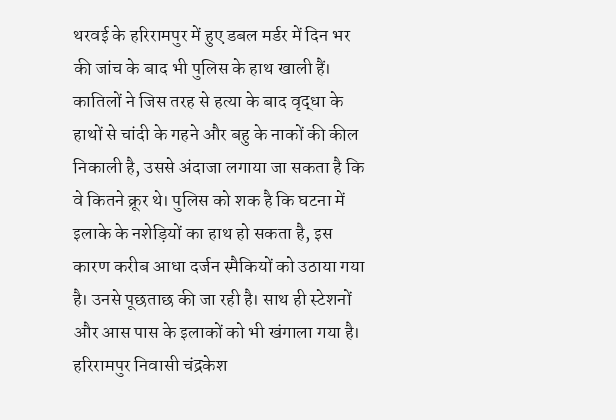थरवई के हरिरामपुर में हुए डबल मर्डर में दिन भर की जांच के बाद भी पुलिस के हाथ खाली हैं। कातिलों ने जिस तरह से हत्या के बाद वृद्धा के हाथों से चांदी के गहने और बहु के नाकों की कील निकाली है, उससे अंदाजा लगाया जा सकता है कि वे कितने क्रूर थे। पुलिस को शक है कि घटना में इलाके के नशेड़ियों का हाथ हो सकता है, इस कारण करीब आधा दर्जन स्मैकियों को उठाया गया है। उनसे पूछताछ की जा रही है। साथ ही स्टेशनों और आस पास के इलाकों को भी खंगाला गया है।
हरिरामपुर निवासी चंद्रकेश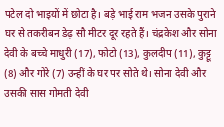पटेल दो भाइयों में छोटा है। बड़े भाई राम भजन उसके पुराने घर से तकरीबन डेढ़ सौ मीटर दूर रहते हैं। चंद्रकेश और सोना देवी के बच्चे माधुरी (17), फोटो (13), कुलदीप (11), कुट्टू (8) और गोरे (7) उन्हीं के घर पर सोते थे। सोना देवी और उसकी सास गोमती देवी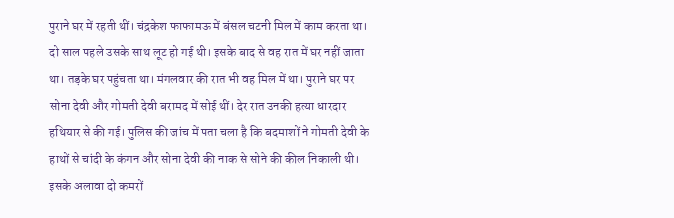पुराने घर में रहती थीं। चंद्रकेश फाफामऊ में बंसल चटनी मिल में काम करता था। दो साल पहले उसके साथ लूट हो गई थी। इसके बाद से वह रात में घर नहीं जाता था। तड़के घर पहुंचता था। मंगलवार की रात भी वह मिल में था। पुराने घर पर सोना देवी और गोमती देवी बरामद में सोई थीं। देर रात उनकी हत्या धारदार हथियार से की गई। पुलिस की जांच में पता चला है कि बदमाशों ने गोमती देवी के हाथों से चांदी के कंगन और सोना देवी की नाक से सोने की कील निकाली थी। इसके अलावा दो कमरों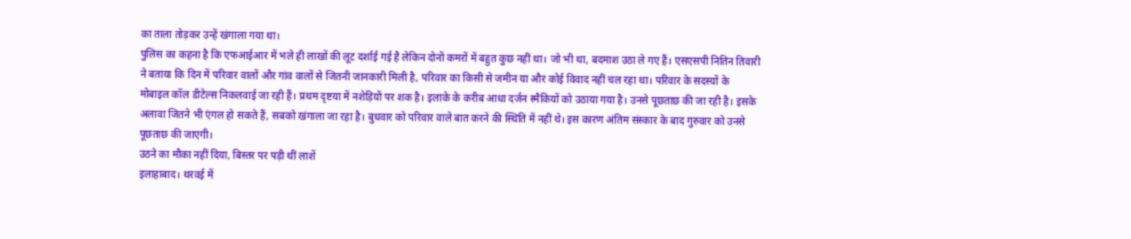का ताला तोड़कर उन्हें खंगाला गया था।
पुलिस का कहना है कि एफआईआर में भले ही लाखों की लूट दर्शाई गई है लेकिन दोनों कमरों में बहुत कुछ नहीं था। जो भी था, बदमाश उठा ले गए हैं। एसएसपी नितिन तिवारी ने बताया कि दिन में परिवार वालों और गांव वालों से जितनी जानकारी मिली है, परिवार का किसी से जमीन या और कोई विवाद नहीं चल रहा था। परिवार के सदस्यों के मोबाइल कॉल डीटेल्स निकलवाई जा रही हैं। प्रथम दृष्टया में नशेड़ियों पर शक है। इलाके के करीब आधा दर्जन स्मैकियों को उठाया गया है। उनसे पूछताछ की जा रही है। इसके अलावा जितने भी एंगल हो सकते हैं, सबको खंगाला जा रहा है। बुधवार को परिवार वाले बात करने की स्थिति में नहीं थे। इस कारण अंतिम संस्कार के बाद गुरुवार को उनसे पूछताछ की जाएगी।
उठने का मौका नहीं दिया, बिस्तर पर पड़ी थीं लाशें
इलाहाबाद। थरवई में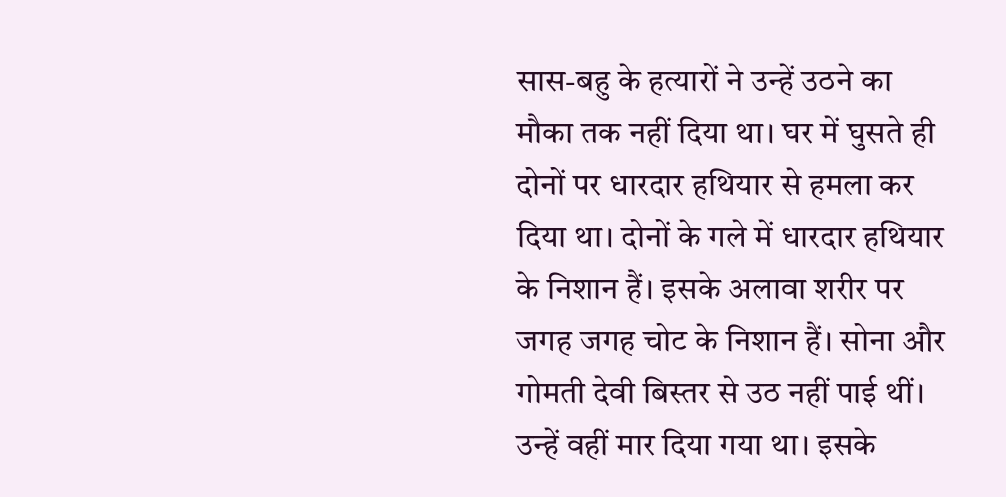सास-बहु के हत्यारों ने उन्हें उठने का मौका तक नहीं दिया था। घर में घुसते ही दोनों पर धारदार हथियार से हमला कर दिया था। दोनों के गले में धारदार हथियार के निशान हैं। इसके अलावा शरीर पर जगह जगह चोट के निशान हैं। सोना और गोमती देवी बिस्तर से उठ नहीं पाई थीं। उन्हें वहीं मार दिया गया था। इसके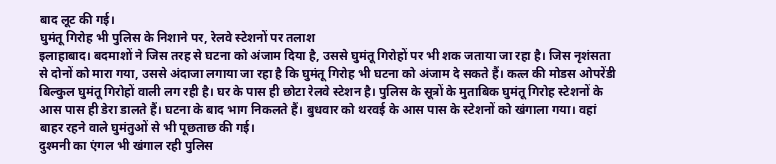बाद लूट की गई।
घुमंतू गिरोह भी पुलिस के निशाने पर, रेलवे स्टेशनों पर तलाश
इलाहाबाद। बदमाशों ने जिस तरह से घटना को अंजाम दिया है, उससे घुमंतू गिरोहों पर भी शक जताया जा रहा है। जिस नृशंसता से दोनों को मारा गया, उससे अंदाजा लगाया जा रहा है कि घुमंतू गिरोह भी घटना को अंजाम दे सकते हैं। कत्ल की मोडस ओपरेंडी बिल्कुल घुमंतू गिरोहों वाली लग रही है। घर के पास ही छोटा रेलवे स्टेशन है। पुलिस के सूत्रों के मुताबिक घुमंतू गिरोह स्टेशनों के आस पास ही डेरा डालते हैं। घटना के बाद भाग निकलते हैं। बुधवार को थरवई के आस पास के स्टेशनों को खंगाला गया। वहां बाहर रहने वाले घुमंतुओं से भी पूछताछ की गई।
दुश्मनी का एंगल भी खंगाल रही पुलिस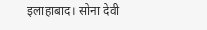इलाहाबाद। सोना देवी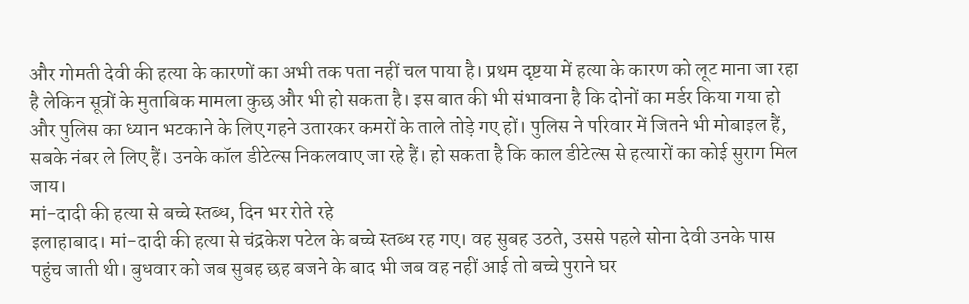और गोमती देवी की हत्या के कारणों का अभी तक पता नहीं चल पाया है। प्रथम दृष्टया में हत्या के कारण को लूट माना जा रहा है लेकिन सूत्रों के मुताबिक मामला कुछ और भी हो सकता है। इस बात की भी संभावना है कि दोनों का मर्डर किया गया हो और पुलिस का ध्यान भटकाने के लिए गहने उतारकर कमरों के ताले तोड़े गए हों। पुलिस ने परिवार में जितने भी मोबाइल हैं, सबके नंबर ले लिए हैं। उनके कॉल डीटेल्स निकलवाए जा रहे हैं। हो सकता है कि काल डीटेल्स से हत्यारों का कोई सुराग मिल जाय।
मां-दादी की हत्या से बच्चे स्तब्ध, दिन भर रोते रहे
इलाहाबाद। मां-दादी की हत्या से चंद्रकेश पटेल के बच्चे स्तब्ध रह गए। वह सुबह उठते, उससे पहले सोना देवी उनके पास पहुंच जाती थी। बुधवार को जब सुबह छह बजने के बाद भी जब वह नहीं आई तो बच्चे पुराने घर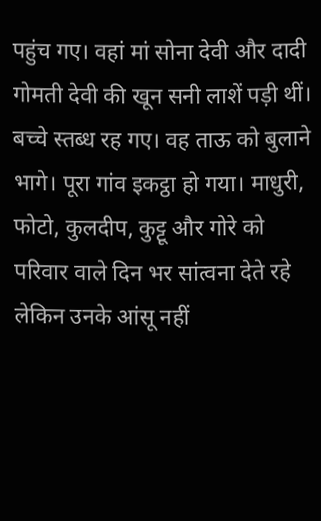पहुंच गए। वहां मां सोना देवी और दादी गोमती देवी की खून सनी लाशें पड़ी थीं। बच्चे स्तब्ध रह गए। वह ताऊ को बुलाने भागे। पूरा गांव इकट्ठा हो गया। माधुरी, फोटो, कुलदीप, कुट्टू और गोरे को परिवार वाले दिन भर सांत्वना देते रहे लेकिन उनके आंसू नहीं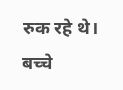रुक रहे थे। बच्चे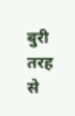बुरी तरह से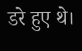डरे हुए थे।